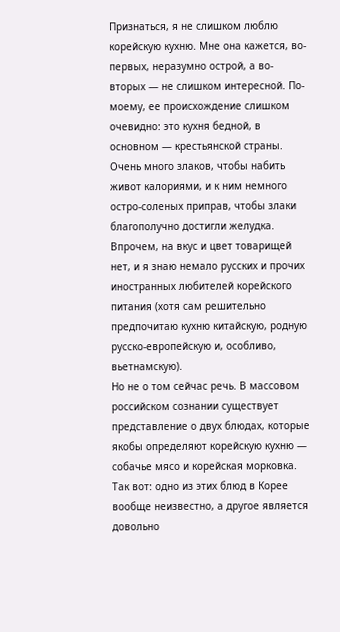Признаться, я не слишком люблю корейскую кухню. Мне она кажется, во-первых, неразумно острой, а во-вторых — не слишком интересной. По-моему, ее происхождение слишком очевидно: это кухня бедной, в основном — крестьянской страны. Очень много злаков, чтобы набить живот калориями, и к ним немного остро-соленых приправ, чтобы злаки благополучно достигли желудка. Впрочем, на вкус и цвет товарищей нет, и я знаю немало русских и прочих иностранных любителей корейского питания (хотя сам решительно предпочитаю кухню китайскую, родную русско-европейскую и, особливо, вьетнамскую).
Но не о том сейчас речь. В массовом российском сознании существует представление о двух блюдах, которые якобы определяют корейскую кухню — собачье мясо и корейская морковка. Так вот: одно из этих блюд в Корее вообще неизвестно, а другое является довольно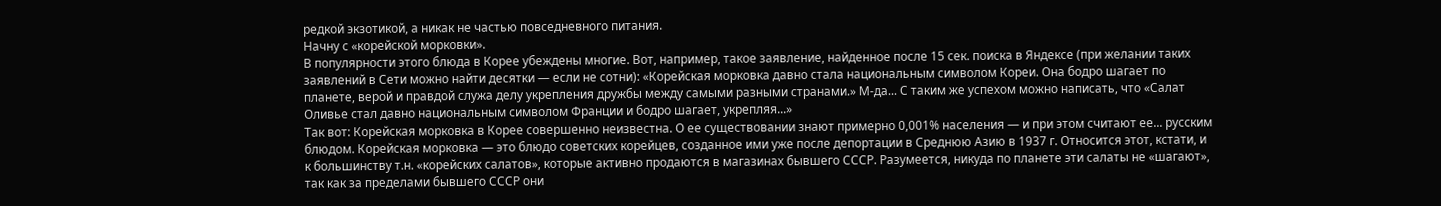редкой экзотикой, а никак не частью повседневного питания.
Начну с «корейской морковки».
В популярности этого блюда в Корее убеждены многие. Вот, например, такое заявление, найденное после 15 сек. поиска в Яндексе (при желании таких заявлений в Сети можно найти десятки — если не сотни): «Корейская морковка давно стала национальным символом Кореи. Она бодро шагает по планете, верой и правдой служа делу укрепления дружбы между самыми разными странами.» М-да... С таким же успехом можно написать, что «Салат Оливье стал давно национальным символом Франции и бодро шагает, укрепляя...»
Так вот: Корейская морковка в Корее совершенно неизвестна. О ее существовании знают примерно 0,001% населения — и при этом считают ее... русским блюдом. Корейская морковка — это блюдо советских корейцев, созданное ими уже после депортации в Среднюю Азию в 1937 г. Относится этот, кстати, и к большинству т.н. «корейских салатов», которые активно продаются в магазинах бывшего СССР. Разумеется, никуда по планете эти салаты не «шагают», так как за пределами бывшего СССР они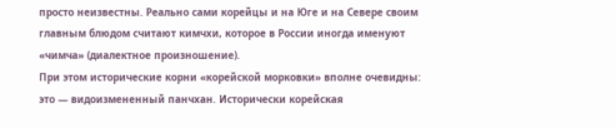просто неизвестны. Реально сами корейцы и на Юге и на Севере своим главным блюдом считают кимчхи, которое в России иногда именуют «чимча» (диалектное произношение).
При этом исторические корни «корейской морковки» вполне очевидны: это — видоизмененный панчхан. Исторически корейская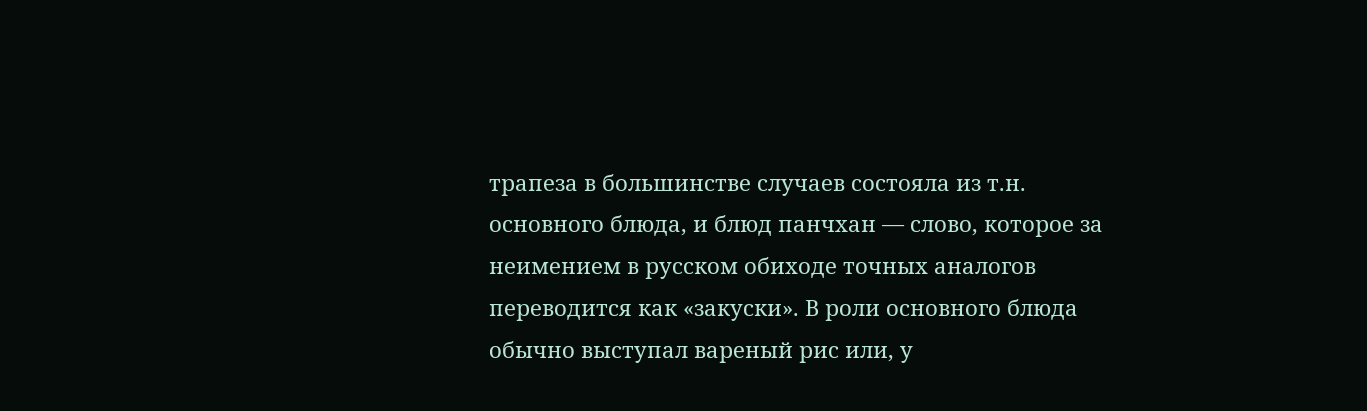трапеза в большинстве случаев состояла из т.н. основного блюда, и блюд панчхан — слово, которое за неимением в русском обиходе точных аналогов переводится как «закуски». В роли основного блюда обычно выступал вареный рис или, у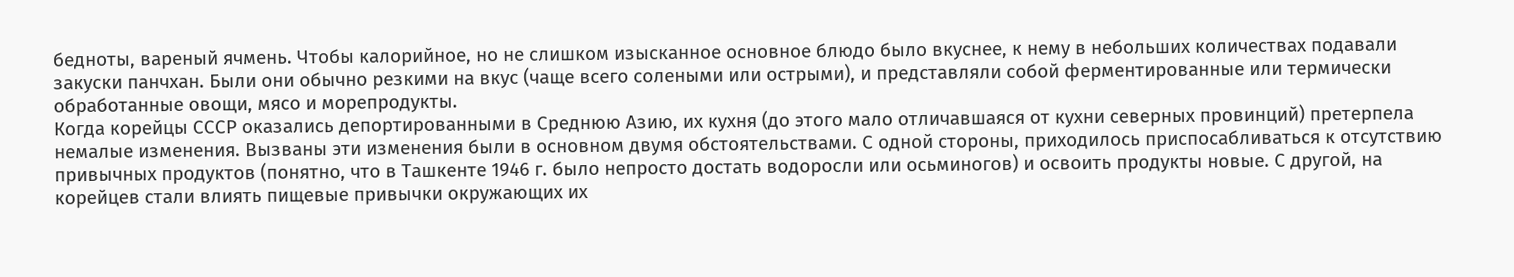бедноты, вареный ячмень. Чтобы калорийное, но не слишком изысканное основное блюдо было вкуснее, к нему в небольших количествах подавали закуски панчхан. Были они обычно резкими на вкус (чаще всего солеными или острыми), и представляли собой ферментированные или термически обработанные овощи, мясо и морепродукты.
Когда корейцы СССР оказались депортированными в Среднюю Азию, их кухня (до этого мало отличавшаяся от кухни северных провинций) претерпела немалые изменения. Вызваны эти изменения были в основном двумя обстоятельствами. С одной стороны, приходилось приспосабливаться к отсутствию привычных продуктов (понятно, что в Ташкенте 1946 г. было непросто достать водоросли или осьминогов) и освоить продукты новые. С другой, на корейцев стали влиять пищевые привычки окружающих их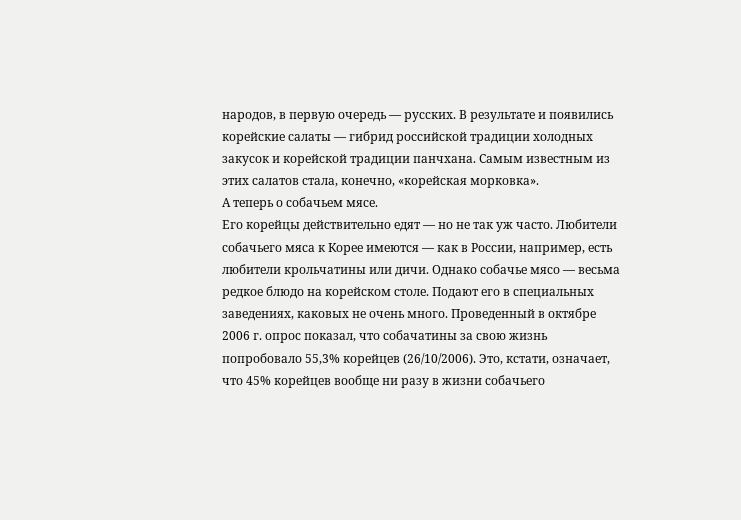народов, в первую очередь — русских. В результате и появились корейские салаты — гибрид российской традиции холодных закусок и корейской традиции панчхана. Самым известным из этих салатов стала, конечно, «корейская морковка».
А теперь о собачьем мясе.
Его корейцы действительно едят — но не так уж часто. Любители собачьего мяса к Корее имеются — как в России, например, есть любители крольчатины или дичи. Однако собачье мясо — весьма редкое блюдо на корейском столе. Подают его в специальных заведениях, каковых не очень много. Проведенный в октябре 2006 г. опрос показал, что собачатины за свою жизнь попробовало 55,3% корейцев (26/10/2006). Это, кстати, означает, что 45% корейцев вообще ни разу в жизни собачьего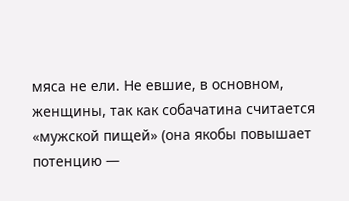мяса не ели. Не евшие, в основном, женщины, так как собачатина считается «мужской пищей» (она якобы повышает потенцию —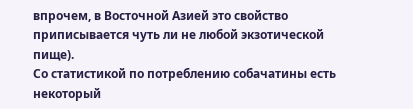впрочем, в Восточной Азией это свойство приписывается чуть ли не любой экзотической пище).
Со статистикой по потреблению собачатины есть некоторый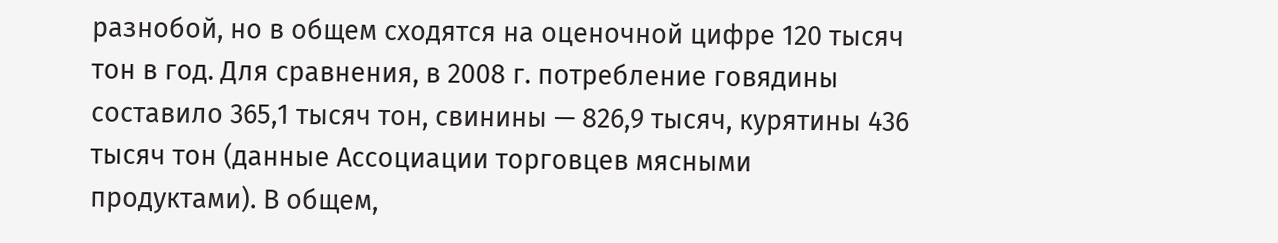разнобой, но в общем сходятся на оценочной цифре 120 тысяч тон в год. Для сравнения, в 2008 г. потребление говядины составило 365,1 тысяч тон, свинины — 826,9 тысяч, курятины 436 тысяч тон (данные Ассоциации торговцев мясными продуктами). В общем,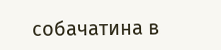собачатина в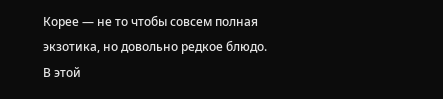Корее — не то чтобы совсем полная экзотика, но довольно редкое блюдо.
В этой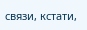связи, кстати,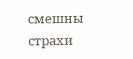смешны страхи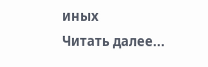иных
Читать далее...